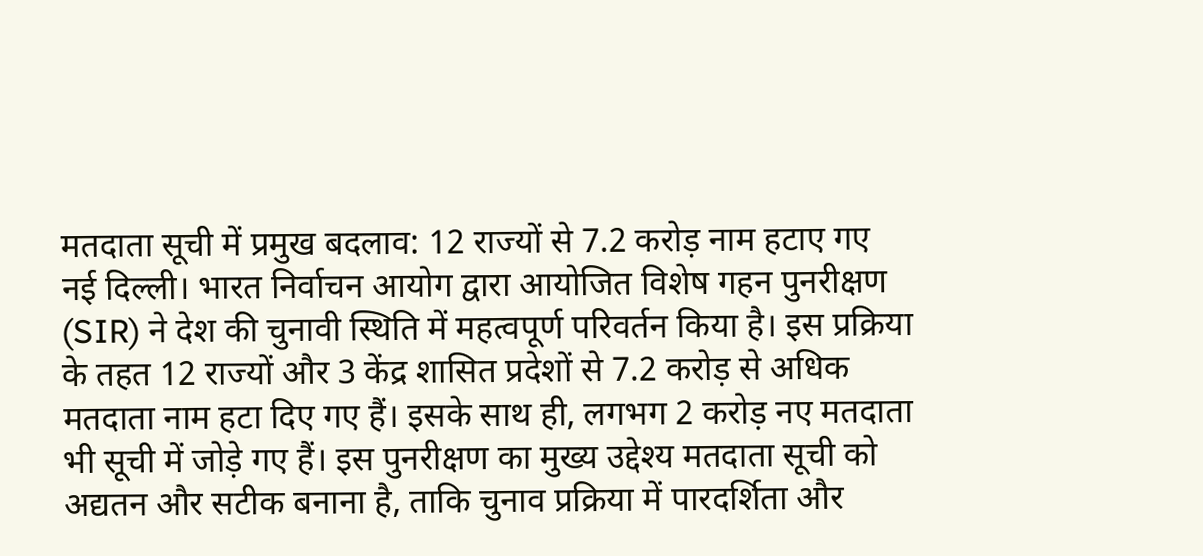मतदाता सूची में प्रमुख बदलाव: 12 राज्यों से 7.2 करोड़ नाम हटाए गए
नई दिल्ली। भारत निर्वाचन आयोग द्वारा आयोजित विशेष गहन पुनरीक्षण (SIR) ने देश की चुनावी स्थिति में महत्वपूर्ण परिवर्तन किया है। इस प्रक्रिया के तहत 12 राज्यों और 3 केंद्र शासित प्रदेशों से 7.2 करोड़ से अधिक मतदाता नाम हटा दिए गए हैं। इसके साथ ही, लगभग 2 करोड़ नए मतदाता भी सूची में जोड़े गए हैं। इस पुनरीक्षण का मुख्य उद्देश्य मतदाता सूची को अद्यतन और सटीक बनाना है, ताकि चुनाव प्रक्रिया में पारदर्शिता और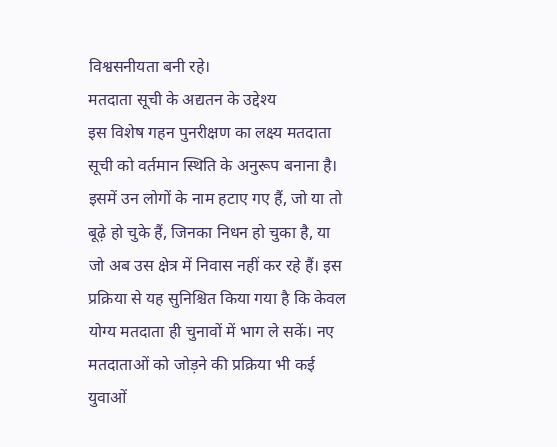विश्वसनीयता बनी रहे।
मतदाता सूची के अद्यतन के उद्देश्य
इस विशेष गहन पुनरीक्षण का लक्ष्य मतदाता सूची को वर्तमान स्थिति के अनुरूप बनाना है। इसमें उन लोगों के नाम हटाए गए हैं, जो या तो बूढ़े हो चुके हैं, जिनका निधन हो चुका है, या जो अब उस क्षेत्र में निवास नहीं कर रहे हैं। इस प्रक्रिया से यह सुनिश्चित किया गया है कि केवल योग्य मतदाता ही चुनावों में भाग ले सकें। नए मतदाताओं को जोड़ने की प्रक्रिया भी कई युवाओं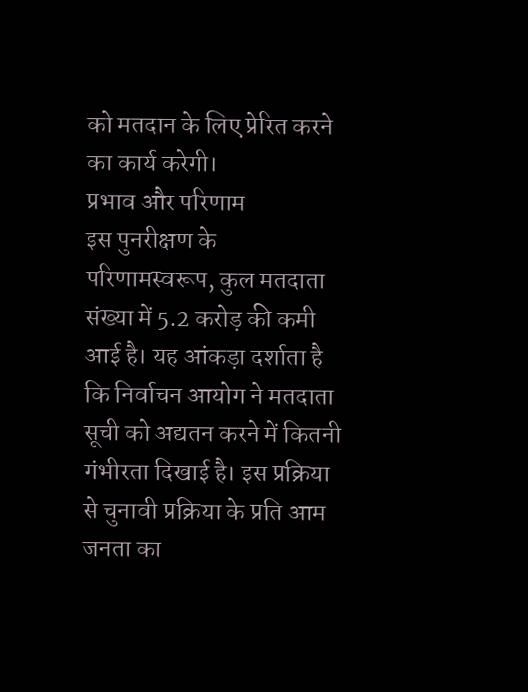को मतदान के लिए प्रेरित करने का कार्य करेगी।
प्रभाव और परिणाम
इस पुनरीक्षण के परिणामस्वरूप, कुल मतदाता संख्या में 5.2 करोड़ की कमी आई है। यह आंकड़ा दर्शाता है कि निर्वाचन आयोग ने मतदाता सूची को अद्यतन करने में कितनी गंभीरता दिखाई है। इस प्रक्रिया से चुनावी प्रक्रिया के प्रति आम जनता का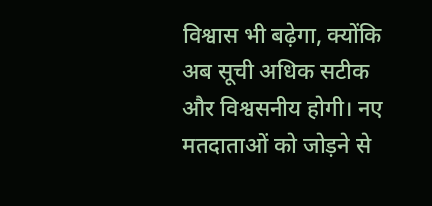विश्वास भी बढ़ेगा, क्योंकि अब सूची अधिक सटीक और विश्वसनीय होगी। नए मतदाताओं को जोड़ने से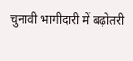चुनावी भागीदारी में बढ़ोतरी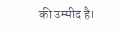की उम्मीद है।